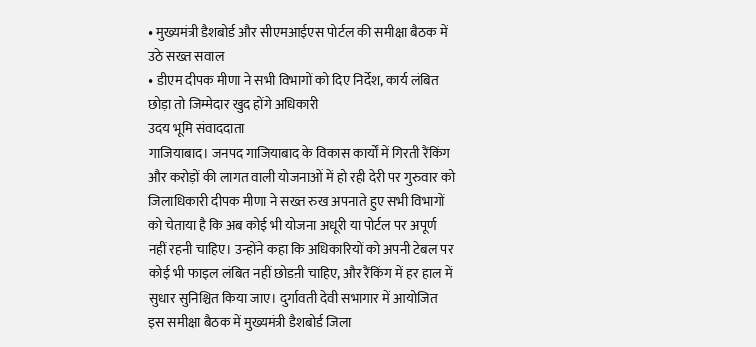• मुख्यमंत्री डैशबोर्ड और सीएमआईएस पोर्टल की समीक्षा बैठक में उठे सख्त सवाल
• डीएम दीपक मीणा ने सभी विभागों को दिए निर्देश, कार्य लंबित छोड़ा तो जिम्मेदार खुद होंगे अधिकारी
उदय भूमि संवाददाता
गाजियाबाद। जनपद गाजियाबाद के विकास कार्यों में गिरती रैंकिंग और करोड़ों की लागत वाली योजनाओं में हो रही देरी पर गुरुवार को जिलाधिकारी दीपक मीणा ने सख्त रुख अपनाते हुए सभी विभागों को चेताया है कि अब कोई भी योजना अधूरी या पोर्टल पर अपूर्ण नहीं रहनी चाहिए। उन्होंने कहा कि अधिकारियों को अपनी टेबल पर कोई भी फाइल लंबित नहीं छोडऩी चाहिए, और रैंकिंग में हर हाल में सुधार सुनिश्चित किया जाए। दुर्गावती देवी सभागार में आयोजित इस समीक्षा बैठक में मुख्यमंत्री डैशबोर्ड जिला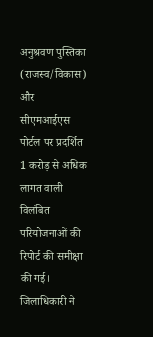अनुश्रवण पुस्तिका (राजस्व/विकास) और सीएमआईएस पोर्टल पर प्रदर्शित 1 करोड़ से अधिक लागत वाली विलंबित परियोजनाओं की रिपोर्ट की समीक्षा की गई। जिलाधिकारी ने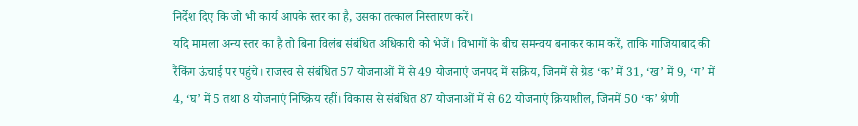निर्देश दिए कि जो भी कार्य आपके स्तर का है, उसका तत्काल निस्तारण करें।
यदि मामला अन्य स्तर का है तो बिना विलंब संबंधित अधिकारी को भेजें। विभागों के बीच समन्वय बनाकर काम करें, ताकि गाजियाबाद की रैंकिंग ऊंचाई पर पहुंचे। राजस्व से संबंधित 57 योजनाओं में से 49 योजनाएं जनपद में सक्रिय, जिनमें से ग्रेड ‘क’ में 31, ‘ख’ में 9, ‘ग’ में 4, ‘घ’ में 5 तथा 8 योजनाएं निष्क्रिय रहीं। विकास से संबंधित 87 योजनाओं में से 62 योजनाएं क्रियाशील, जिनमें 50 ‘क’ श्रेणी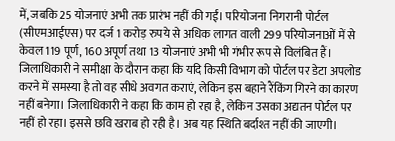में, जबकि 25 योजनाएं अभी तक प्रारंभ नहीं की गईं। परियोजना निगरानी पोर्टल (सीएमआईएस) पर दर्ज 1 करोड़ रुपये से अधिक लागत वाली 299 परियोजनाओं में से केवल 119 पूर्ण, 160 अपूर्ण तथा 13 योजनाएं अभी भी गंभीर रूप से विलंबित हैं।
जिलाधिकारी ने समीक्षा के दौरान कहा कि यदि किसी विभाग को पोर्टल पर डेटा अपलोड करने में समस्या है तो वह सीधे अवगत कराएं, लेकिन इस बहाने रैंकिंग गिरने का कारण नहीं बनेगा। जिलाधिकारी ने कहा कि काम हो रहा है, लेकिन उसका अद्यतन पोर्टल पर नहीं हो रहा। इससे छवि खराब हो रही है। अब यह स्थिति बर्दाश्त नहीं की जाएगी।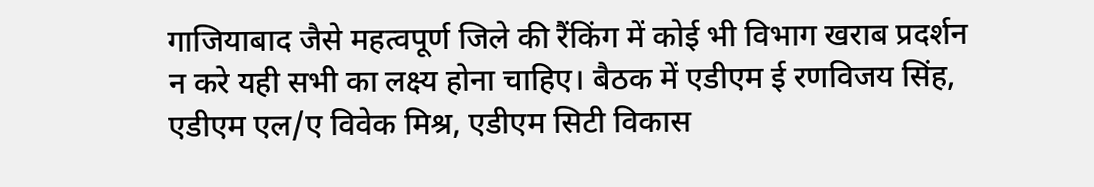गाजियाबाद जैसे महत्वपूर्ण जिले की रैंकिंग में कोई भी विभाग खराब प्रदर्शन न करे यही सभी का लक्ष्य होना चाहिए। बैठक में एडीएम ई रणविजय सिंह, एडीएम एल/ए विवेक मिश्र, एडीएम सिटी विकास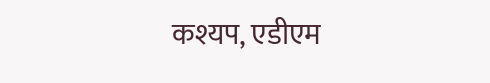कश्यप, एडीएम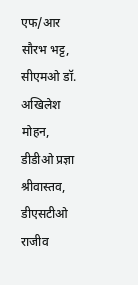एफ/आर सौरभ भट्ट, सीएमओ डॉ. अखिलेश मोहन, डीडीओ प्रज्ञा श्रीवास्तव, डीएसटीओ राजीव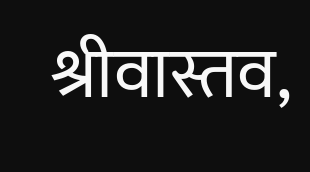श्रीवास्तव,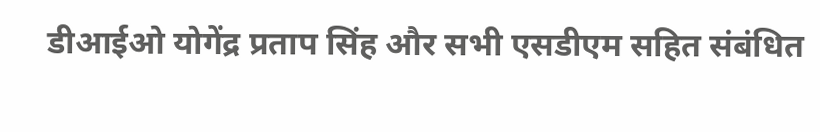डीआईओ योगेंद्र प्रताप सिंह और सभी एसडीएम सहित संबंधित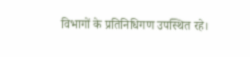विभागों के प्रतिनिधिगण उपस्थित रहे।